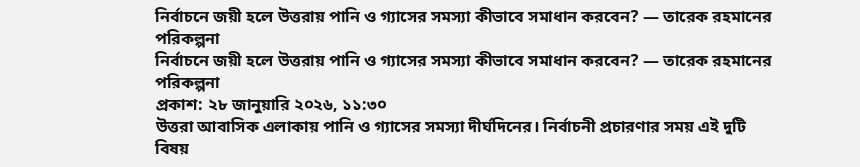নির্বাচনে জয়ী হলে উত্তরায় পানি ও গ্যাসের সমস্যা কীভাবে সমাধান করবেন? — তারেক রহমানের পরিকল্পনা
নির্বাচনে জয়ী হলে উত্তরায় পানি ও গ্যাসের সমস্যা কীভাবে সমাধান করবেন? — তারেক রহমানের পরিকল্পনা
প্রকাশ: ২৮ জানুয়ারি ২০২৬, ১১:৩০
উত্তরা আবাসিক এলাকায় পানি ও গ্যাসের সমস্যা দীর্ঘদিনের। নির্বাচনী প্রচারণার সময় এই দুটি বিষয়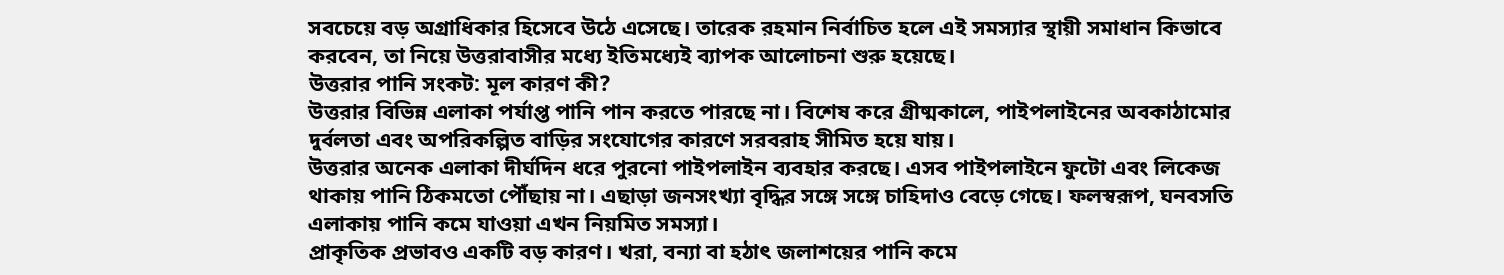সবচেয়ে বড় অগ্রাধিকার হিসেবে উঠে এসেছে। তারেক রহমান নির্বাচিত হলে এই সমস্যার স্থায়ী সমাধান কিভাবে করবেন, তা নিয়ে উত্তরাবাসীর মধ্যে ইতিমধ্যেই ব্যাপক আলোচনা শুরু হয়েছে।
উত্তরার পানি সংকট: মূল কারণ কী?
উত্তরার বিভিন্ন এলাকা পর্যাপ্ত পানি পান করতে পারছে না। বিশেষ করে গ্রীষ্মকালে, পাইপলাইনের অবকাঠামোর দুর্বলতা এবং অপরিকল্পিত বাড়ির সংযোগের কারণে সরবরাহ সীমিত হয়ে যায়।
উত্তরার অনেক এলাকা দীর্ঘদিন ধরে পুরনো পাইপলাইন ব্যবহার করছে। এসব পাইপলাইনে ফুটো এবং লিকেজ থাকায় পানি ঠিকমতো পৌঁছায় না। এছাড়া জনসংখ্যা বৃদ্ধির সঙ্গে সঙ্গে চাহিদাও বেড়ে গেছে। ফলস্বরূপ, ঘনবসতি এলাকায় পানি কমে যাওয়া এখন নিয়মিত সমস্যা।
প্রাকৃতিক প্রভাবও একটি বড় কারণ। খরা, বন্যা বা হঠাৎ জলাশয়ের পানি কমে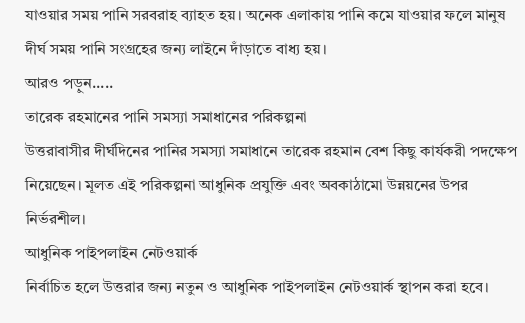যাওয়ার সময় পানি সরবরাহ ব্যাহত হয়। অনেক এলাকায় পানি কমে যাওয়ার ফলে মানুষ দীর্ঘ সময় পানি সংগ্রহের জন্য লাইনে দাঁড়াতে বাধ্য হয়।
আরও পড়ুন.....
তারেক রহমানের পানি সমস্যা সমাধানের পরিকল্পনা
উত্তরাবাসীর দীর্ঘদিনের পানির সমস্যা সমাধানে তারেক রহমান বেশ কিছু কার্যকরী পদক্ষেপ নিয়েছেন। মূলত এই পরিকল্পনা আধুনিক প্রযুক্তি এবং অবকাঠামো উন্নয়নের উপর নির্ভরশীল।
আধুনিক পাইপলাইন নেটওয়ার্ক
নির্বাচিত হলে উত্তরার জন্য নতুন ও আধুনিক পাইপলাইন নেটওয়ার্ক স্থাপন করা হবে।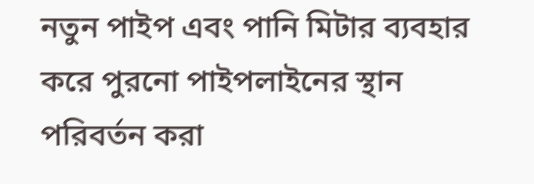নতুন পাইপ এবং পানি মিটার ব্যবহার করে পুরনো পাইপলাইনের স্থান পরিবর্তন করা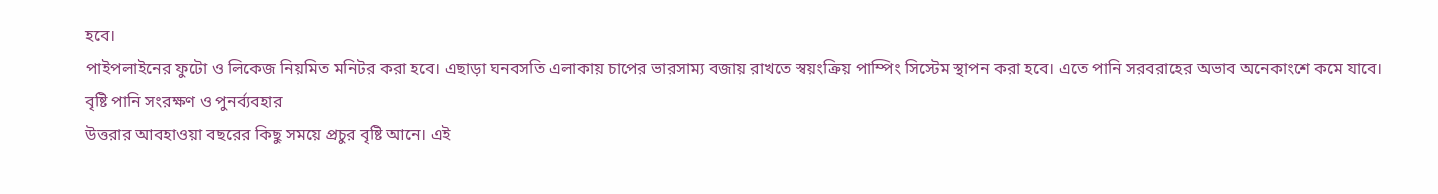হবে।
পাইপলাইনের ফুটো ও লিকেজ নিয়মিত মনিটর করা হবে। এছাড়া ঘনবসতি এলাকায় চাপের ভারসাম্য বজায় রাখতে স্বয়ংক্রিয় পাম্পিং সিস্টেম স্থাপন করা হবে। এতে পানি সরবরাহের অভাব অনেকাংশে কমে যাবে।
বৃষ্টি পানি সংরক্ষণ ও পুনর্ব্যবহার
উত্তরার আবহাওয়া বছরের কিছু সময়ে প্রচুর বৃষ্টি আনে। এই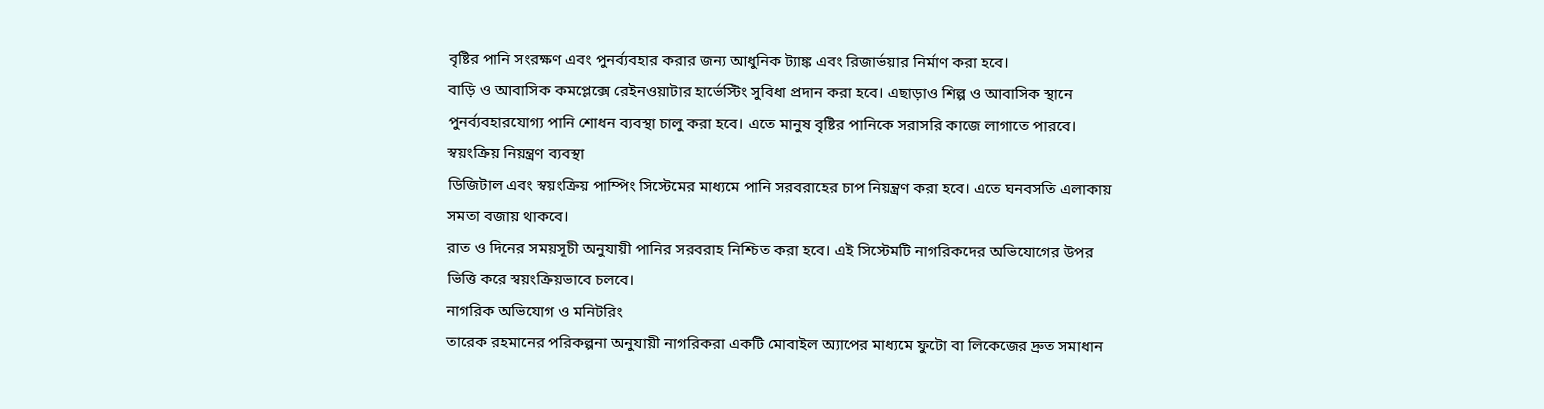বৃষ্টির পানি সংরক্ষণ এবং পুনর্ব্যবহার করার জন্য আধুনিক ট্যাঙ্ক এবং রিজার্ভয়ার নির্মাণ করা হবে।
বাড়ি ও আবাসিক কমপ্লেক্সে রেইনওয়াটার হার্ভেস্টিং সুবিধা প্রদান করা হবে। এছাড়াও শিল্প ও আবাসিক স্থানে পুনর্ব্যবহারযোগ্য পানি শোধন ব্যবস্থা চালু করা হবে। এতে মানুষ বৃষ্টির পানিকে সরাসরি কাজে লাগাতে পারবে।
স্বয়ংক্রিয় নিয়ন্ত্রণ ব্যবস্থা
ডিজিটাল এবং স্বয়ংক্রিয় পাম্পিং সিস্টেমের মাধ্যমে পানি সরবরাহের চাপ নিয়ন্ত্রণ করা হবে। এতে ঘনবসতি এলাকায় সমতা বজায় থাকবে।
রাত ও দিনের সময়সূচী অনুযায়ী পানির সরবরাহ নিশ্চিত করা হবে। এই সিস্টেমটি নাগরিকদের অভিযোগের উপর ভিত্তি করে স্বয়ংক্রিয়ভাবে চলবে।
নাগরিক অভিযোগ ও মনিটরিং
তারেক রহমানের পরিকল্পনা অনুযায়ী নাগরিকরা একটি মোবাইল অ্যাপের মাধ্যমে ফুটো বা লিকেজের দ্রুত সমাধান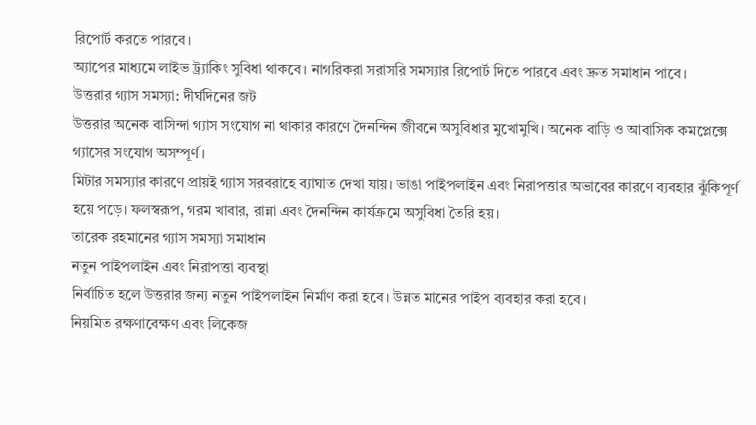রিপোর্ট করতে পারবে।
অ্যাপের মাধ্যমে লাইভ ট্র্যাকিং সুবিধা থাকবে। নাগরিকরা সরাসরি সমস্যার রিপোর্ট দিতে পারবে এবং দ্রুত সমাধান পাবে।
উত্তরার গ্যাস সমস্যা: দীর্ঘদিনের জট
উত্তরার অনেক বাসিন্দা গ্যাস সংযোগ না থাকার কারণে দৈনন্দিন জীবনে অসুবিধার মুখোমুখি। অনেক বাড়ি ও আবাসিক কমপ্লেক্সে গ্যাসের সংযোগ অসম্পূর্ণ।
মিটার সমস্যার কারণে প্রায়ই গ্যাস সরবরাহে ব্যাঘাত দেখা যায়। ভাঙা পাইপলাইন এবং নিরাপত্তার অভাবের কারণে ব্যবহার ঝুঁকিপূর্ণ হয়ে পড়ে। ফলস্বরূপ, গরম খাবার, রান্না এবং দৈনন্দিন কার্যক্রমে অসুবিধা তৈরি হয়।
তারেক রহমানের গ্যাস সমস্যা সমাধান
নতুন পাইপলাইন এবং নিরাপত্তা ব্যবস্থা
নির্বাচিত হলে উত্তরার জন্য নতুন পাইপলাইন নির্মাণ করা হবে। উন্নত মানের পাইপ ব্যবহার করা হবে।
নিয়মিত রক্ষণাবেক্ষণ এবং লিকেজ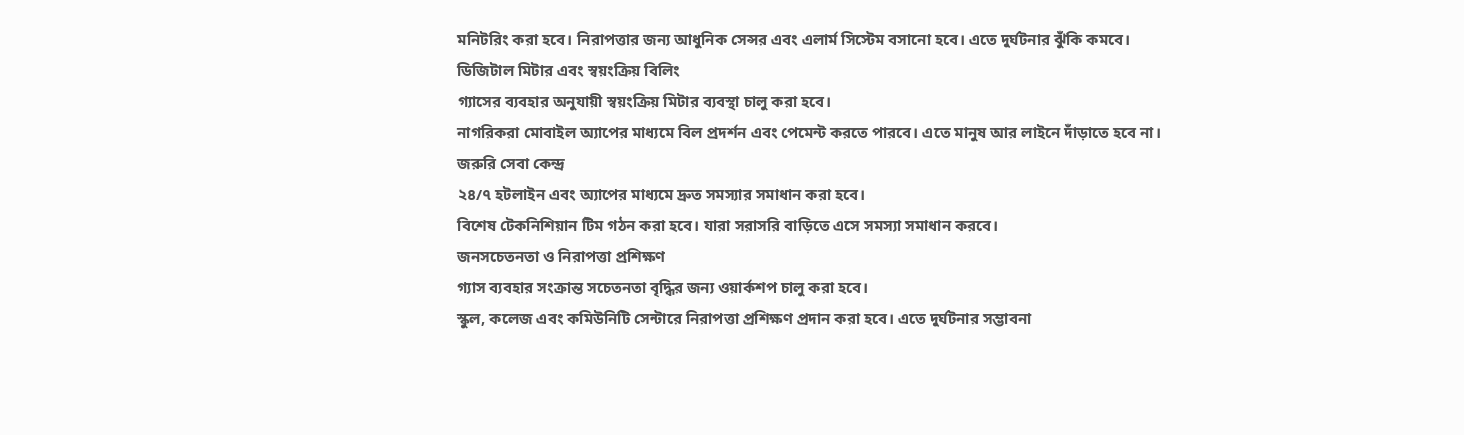মনিটরিং করা হবে। নিরাপত্তার জন্য আধুনিক সেন্সর এবং এলার্ম সিস্টেম বসানো হবে। এতে দুর্ঘটনার ঝুঁকি কমবে।
ডিজিটাল মিটার এবং স্বয়ংক্রিয় বিলিং
গ্যাসের ব্যবহার অনুযায়ী স্বয়ংক্রিয় মিটার ব্যবস্থা চালু করা হবে।
নাগরিকরা মোবাইল অ্যাপের মাধ্যমে বিল প্রদর্শন এবং পেমেন্ট করতে পারবে। এতে মানুষ আর লাইনে দাঁড়াতে হবে না।
জরুরি সেবা কেন্দ্র
২৪/৭ হটলাইন এবং অ্যাপের মাধ্যমে দ্রুত সমস্যার সমাধান করা হবে।
বিশেষ টেকনিশিয়ান টিম গঠন করা হবে। যারা সরাসরি বাড়িতে এসে সমস্যা সমাধান করবে।
জনসচেতনতা ও নিরাপত্তা প্রশিক্ষণ
গ্যাস ব্যবহার সংক্রান্ত সচেতনতা বৃদ্ধির জন্য ওয়ার্কশপ চালু করা হবে।
স্কুল, কলেজ এবং কমিউনিটি সেন্টারে নিরাপত্তা প্রশিক্ষণ প্রদান করা হবে। এতে দুর্ঘটনার সম্ভাবনা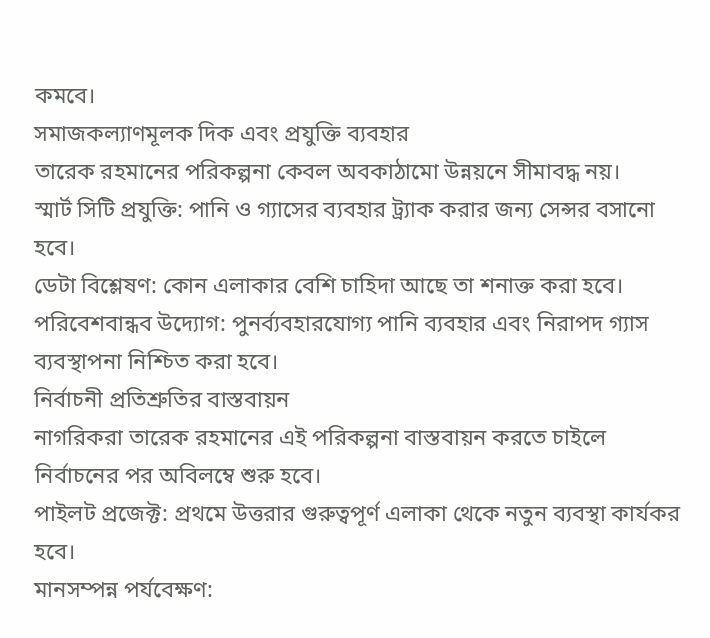কমবে।
সমাজকল্যাণমূলক দিক এবং প্রযুক্তি ব্যবহার
তারেক রহমানের পরিকল্পনা কেবল অবকাঠামো উন্নয়নে সীমাবদ্ধ নয়।
স্মার্ট সিটি প্রযুক্তি: পানি ও গ্যাসের ব্যবহার ট্র্যাক করার জন্য সেন্সর বসানো হবে।
ডেটা বিশ্লেষণ: কোন এলাকার বেশি চাহিদা আছে তা শনাক্ত করা হবে।
পরিবেশবান্ধব উদ্যোগ: পুনর্ব্যবহারযোগ্য পানি ব্যবহার এবং নিরাপদ গ্যাস ব্যবস্থাপনা নিশ্চিত করা হবে।
নির্বাচনী প্রতিশ্রুতির বাস্তবায়ন
নাগরিকরা তারেক রহমানের এই পরিকল্পনা বাস্তবায়ন করতে চাইলে নির্বাচনের পর অবিলম্বে শুরু হবে।
পাইলট প্রজেক্ট: প্রথমে উত্তরার গুরুত্বপূর্ণ এলাকা থেকে নতুন ব্যবস্থা কার্যকর হবে।
মানসম্পন্ন পর্যবেক্ষণ: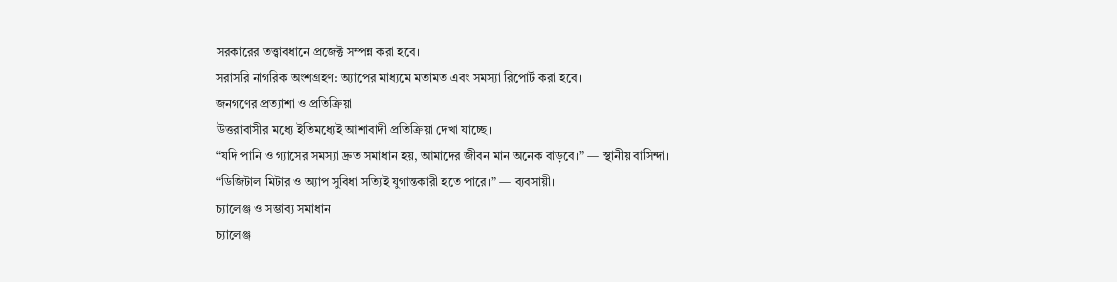সরকারের তত্ত্বাবধানে প্রজেক্ট সম্পন্ন করা হবে।
সরাসরি নাগরিক অংশগ্রহণ: অ্যাপের মাধ্যমে মতামত এবং সমস্যা রিপোর্ট করা হবে।
জনগণের প্রত্যাশা ও প্রতিক্রিয়া
উত্তরাবাসীর মধ্যে ইতিমধ্যেই আশাবাদী প্রতিক্রিয়া দেখা যাচ্ছে।
“যদি পানি ও গ্যাসের সমস্যা দ্রুত সমাধান হয়, আমাদের জীবন মান অনেক বাড়বে।” — স্থানীয় বাসিন্দা।
“ডিজিটাল মিটার ও অ্যাপ সুবিধা সত্যিই যুগান্তকারী হতে পারে।” — ব্যবসায়ী।
চ্যালেঞ্জ ও সম্ভাব্য সমাধান
চ্যালেঞ্জ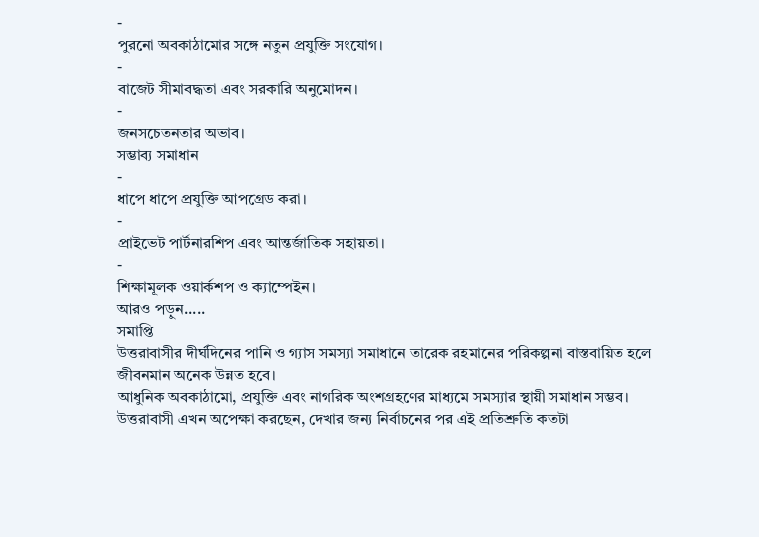-
পুরনো অবকাঠামোর সঙ্গে নতুন প্রযুক্তি সংযোগ।
-
বাজেট সীমাবদ্ধতা এবং সরকারি অনুমোদন।
-
জনসচেতনতার অভাব।
সম্ভাব্য সমাধান
-
ধাপে ধাপে প্রযুক্তি আপগ্রেড করা।
-
প্রাইভেট পার্টনারশিপ এবং আন্তর্জাতিক সহায়তা।
-
শিক্ষামূলক ওয়ার্কশপ ও ক্যাম্পেইন।
আরও পড়ুন.....
সমাপ্তি
উত্তরাবাসীর দীর্ঘদিনের পানি ও গ্যাস সমস্যা সমাধানে তারেক রহমানের পরিকল্পনা বাস্তবায়িত হলে জীবনমান অনেক উন্নত হবে।
আধুনিক অবকাঠামো, প্রযুক্তি এবং নাগরিক অংশগ্রহণের মাধ্যমে সমস্যার স্থায়ী সমাধান সম্ভব।
উত্তরাবাসী এখন অপেক্ষা করছেন, দেখার জন্য নির্বাচনের পর এই প্রতিশ্রুতি কতটা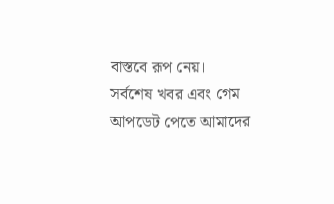বাস্তবে রূপ নেয়।
সর্বশেষ খবর এবং গেম আপডেট পেতে আমাদের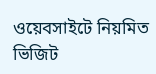ওয়েবসাইটে নিয়মিত ভিজিট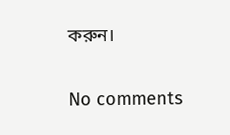করুন।


No comments